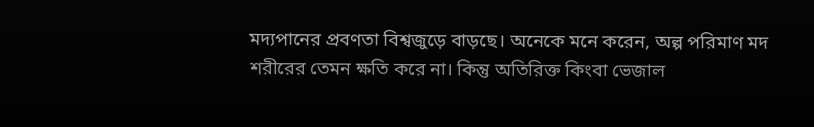মদ্যপানের প্রবণতা বিশ্বজুড়ে বাড়ছে। অনেকে মনে করেন, অল্প পরিমাণ মদ শরীরের তেমন ক্ষতি করে না। কিন্তু অতিরিক্ত কিংবা ভেজাল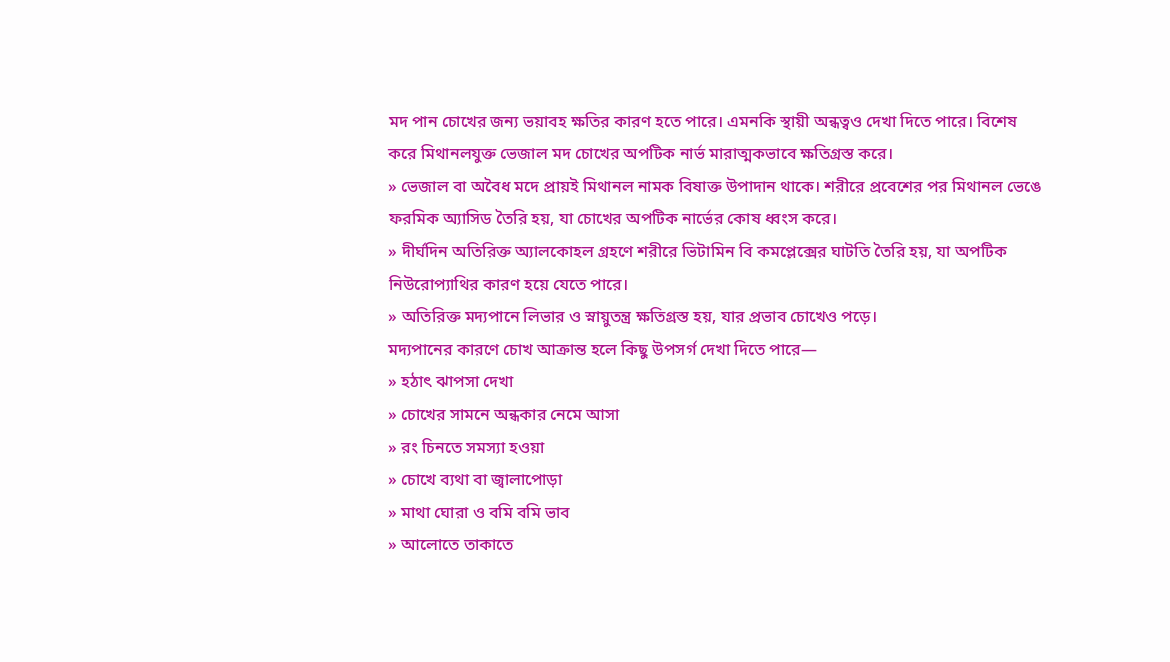মদ পান চোখের জন্য ভয়াবহ ক্ষতির কারণ হতে পারে। এমনকি স্থায়ী অন্ধত্বও দেখা দিতে পারে। বিশেষ করে মিথানলযুক্ত ভেজাল মদ চোখের অপটিক নার্ভ মারাত্মকভাবে ক্ষতিগ্রস্ত করে।
» ভেজাল বা অবৈধ মদে প্রায়ই মিথানল নামক বিষাক্ত উপাদান থাকে। শরীরে প্রবেশের পর মিথানল ভেঙে ফরমিক অ্যাসিড তৈরি হয়, যা চোখের অপটিক নার্ভের কোষ ধ্বংস করে।
» দীর্ঘদিন অতিরিক্ত অ্যালকোহল গ্রহণে শরীরে ভিটামিন বি কমপ্লেক্সের ঘাটতি তৈরি হয়, যা অপটিক নিউরোপ্যাথির কারণ হয়ে যেতে পারে।
» অতিরিক্ত মদ্যপানে লিভার ও স্নায়ুতন্ত্র ক্ষতিগ্রস্ত হয়, যার প্রভাব চোখেও পড়ে।
মদ্যপানের কারণে চোখ আক্রান্ত হলে কিছু উপসর্গ দেখা দিতে পারে—
» হঠাৎ ঝাপসা দেখা
» চোখের সামনে অন্ধকার নেমে আসা
» রং চিনতে সমস্যা হওয়া
» চোখে ব্যথা বা জ্বালাপোড়া
» মাথা ঘোরা ও বমি বমি ভাব
» আলোতে তাকাতে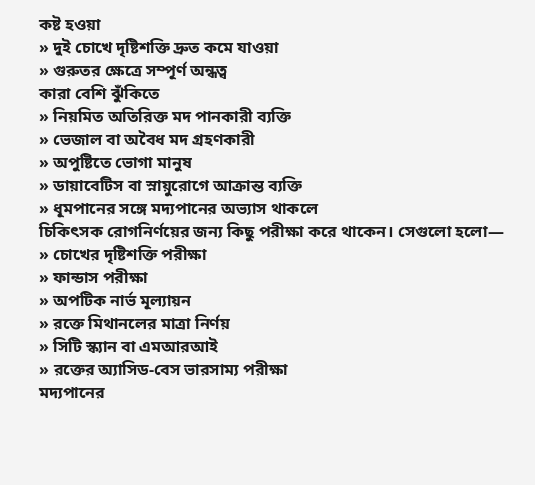কষ্ট হওয়া
» দুই চোখে দৃষ্টিশক্তি দ্রুত কমে যাওয়া
» গুরুতর ক্ষেত্রে সম্পূর্ণ অন্ধত্ব
কারা বেশি ঝুঁকিতে
» নিয়মিত অতিরিক্ত মদ পানকারী ব্যক্তি
» ভেজাল বা অবৈধ মদ গ্রহণকারী
» অপুষ্টিতে ভোগা মানুষ
» ডায়াবেটিস বা স্নায়ুরোগে আক্রান্ত ব্যক্তি
» ধূমপানের সঙ্গে মদ্যপানের অভ্যাস থাকলে
চিকিৎসক রোগনির্ণয়ের জন্য কিছু পরীক্ষা করে থাকেন। সেগুলো হলো—
» চোখের দৃষ্টিশক্তি পরীক্ষা
» ফান্ডাস পরীক্ষা
» অপটিক নার্ভ মূল্যায়ন
» রক্তে মিথানলের মাত্রা নির্ণয়
» সিটি স্ক্যান বা এমআরআই
» রক্তের অ্যাসিড-বেস ভারসাম্য পরীক্ষা
মদ্যপানের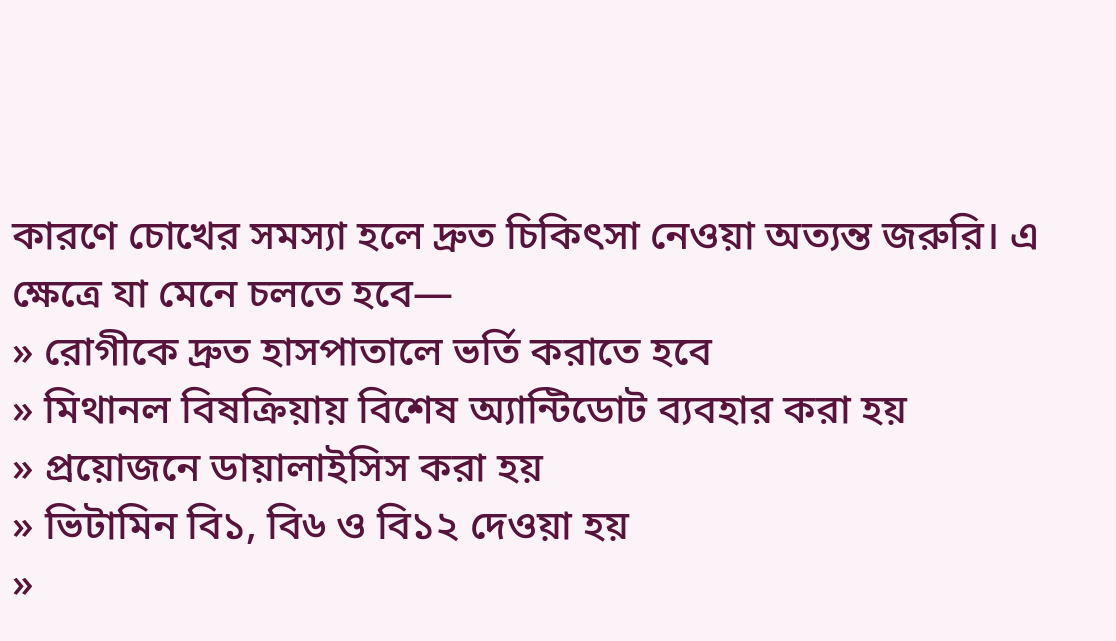কারণে চোখের সমস্যা হলে দ্রুত চিকিৎসা নেওয়া অত্যন্ত জরুরি। এ ক্ষেত্রে যা মেনে চলতে হবে—
» রোগীকে দ্রুত হাসপাতালে ভর্তি করাতে হবে
» মিথানল বিষক্রিয়ায় বিশেষ অ্যান্টিডোট ব্যবহার করা হয়
» প্রয়োজনে ডায়ালাইসিস করা হয়
» ভিটামিন বি১, বি৬ ও বি১২ দেওয়া হয়
»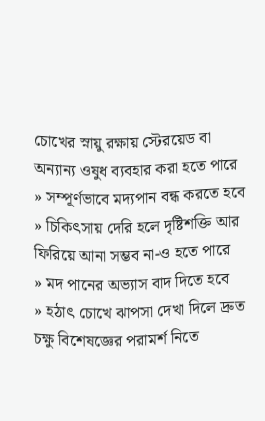চোখের স্নায়ু রক্ষায় স্টেরয়েড বা অন্যান্য ওষুধ ব্যবহার করা হতে পারে
» সম্পূর্ণভাবে মদ্যপান বন্ধ করতে হবে
» চিকিৎসায় দেরি হলে দৃষ্টিশক্তি আর ফিরিয়ে আনা সম্ভব না-ও হতে পারে
» মদ পানের অভ্যাস বাদ দিতে হবে
» হঠাৎ চোখে ঝাপসা দেখা দিলে দ্রুত চক্ষু বিশেষজ্ঞের পরামর্শ নিতে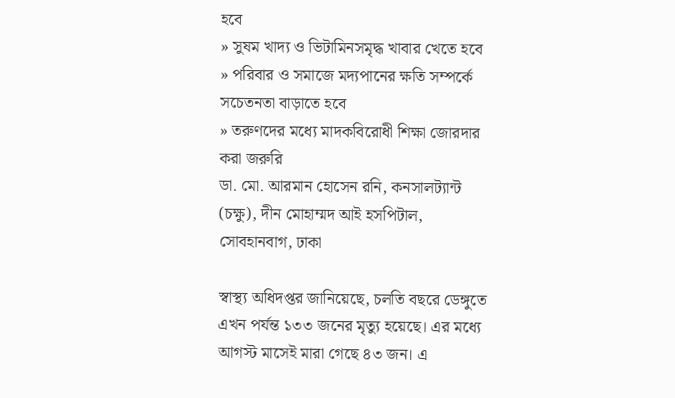হবে
» সুষম খাদ্য ও ভিটামিনসমৃদ্ধ খাবার খেতে হবে
» পরিবার ও সমাজে মদ্যপানের ক্ষতি সম্পর্কে সচেতনতা বাড়াতে হবে
» তরুণদের মধ্যে মাদকবিরোধী শিক্ষা জোরদার করা জরুরি
ডা. মো. আরমান হোসেন রনি, কনসালট্যান্ট (চক্ষু), দীন মোহাম্মদ আই হসপিটাল, সোবহানবাগ, ঢাকা

স্বাস্থ্য অধিদপ্তর জানিয়েছে, চলতি বছরে ডেঙ্গুতে এখন পর্যন্ত ১৩৩ জনের মৃত্যু হয়েছে। এর মধ্যে আগস্ট মাসেই মারা গেছে ৪৩ জন। এ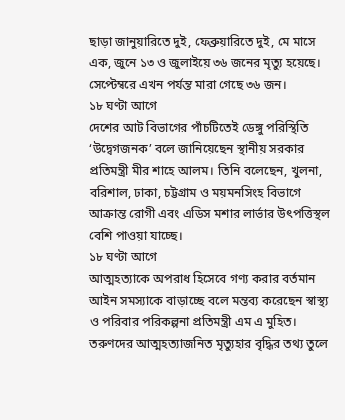ছাড়া জানুয়ারিতে দুই, ফেব্রুয়ারিতে দুই, মে মাসে এক, জুনে ১৩ ও জুলাইয়ে ৩৬ জনের মৃত্যু হয়েছে। সেপ্টেম্বরে এখন পর্যন্ত মারা গেছে ৩৬ জন।
১৮ ঘণ্টা আগে
দেশের আট বিভাগের পাঁচটিতেই ডেঙ্গু পরিস্থিতি ‘উদ্বেগজনক’ বলে জানিয়েছেন স্থানীয় সরকার প্রতিমন্ত্রী মীর শাহে আলম। তিনি বলেছেন, খুলনা, বরিশাল, ঢাকা, চট্টগ্রাম ও ময়মনসিংহ বিভাগে আক্রান্ত রোগী এবং এডিস মশার লার্ভার উৎপত্তিস্থল বেশি পাওয়া যাচ্ছে।
১৮ ঘণ্টা আগে
আত্মহত্যাকে অপরাধ হিসেবে গণ্য করার বর্তমান আইন সমস্যাকে বাড়াচ্ছে বলে মন্তব্য করেছেন স্বাস্থ্য ও পরিবার পরিকল্পনা প্রতিমন্ত্রী এম এ মুহিত। তরুণদের আত্মহত্যাজনিত মৃত্যুহার বৃদ্ধির তথ্য তুলে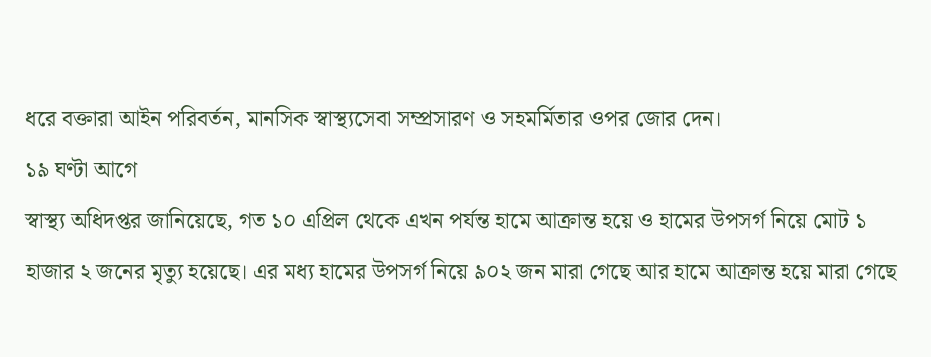ধরে বক্তারা আইন পরিবর্তন, মানসিক স্বাস্থ্যসেবা সম্প্রসারণ ও সহমর্মিতার ওপর জোর দেন।
১৯ ঘণ্টা আগে
স্বাস্থ্য অধিদপ্তর জানিয়েছে, গত ১০ এপ্রিল থেকে এখন পর্যন্ত হামে আক্রান্ত হয়ে ও হামের উপসর্গ নিয়ে মোট ১ হাজার ২ জনের মৃত্যু হয়েছে। এর মধ্য হামের উপসর্গ নিয়ে ৯০২ জন মারা গেছে আর হামে আক্রান্ত হয়ে মারা গেছে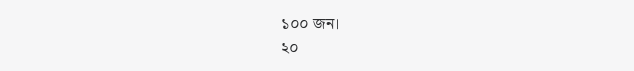১০০ জন।
২০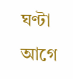ঘণ্টা আগে